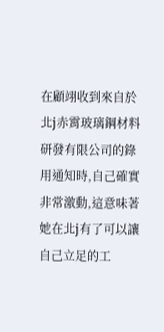在顧翊收到來自於北j赤霄玻璃鋼材料研發有限公司的錄用通知時,自己確實非常激動,這意味著她在北j有了可以讓自己立足的工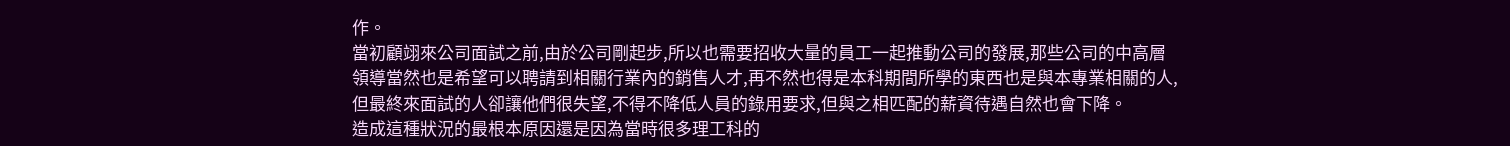作。
當初顧翊來公司面試之前,由於公司剛起步,所以也需要招收大量的員工一起推動公司的發展,那些公司的中高層領導當然也是希望可以聘請到相關行業內的銷售人才,再不然也得是本科期間所學的東西也是與本專業相關的人,但最終來面試的人卻讓他們很失望,不得不降低人員的錄用要求,但與之相匹配的薪資待遇自然也會下降。
造成這種狀況的最根本原因還是因為當時很多理工科的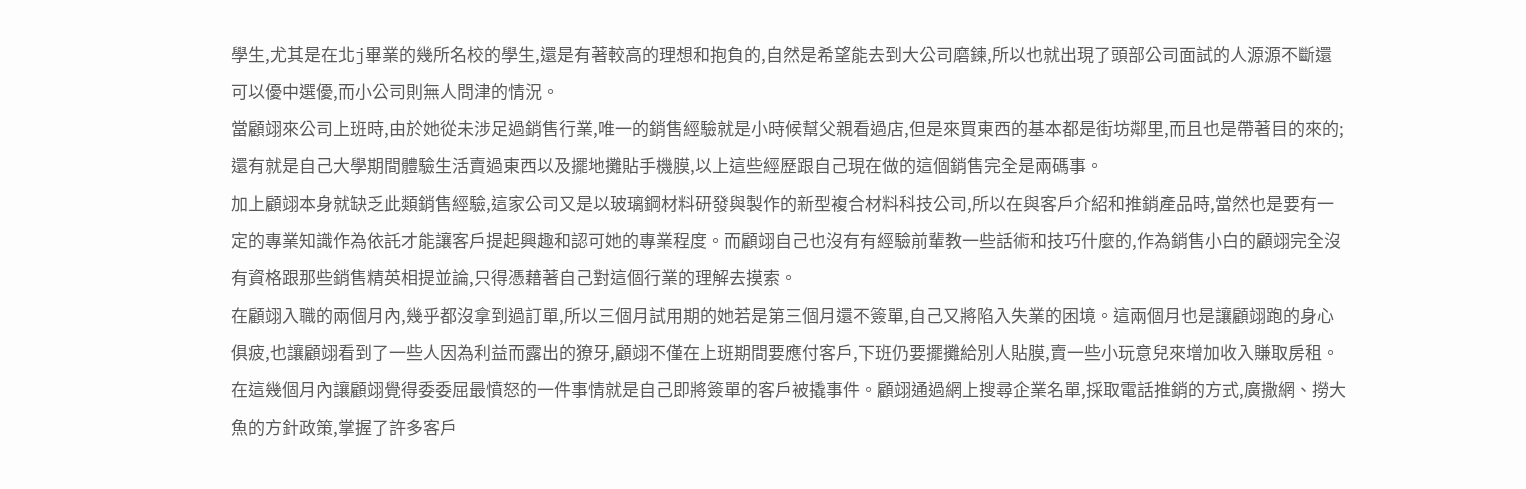學生,尤其是在北j畢業的幾所名校的學生,還是有著較高的理想和抱負的,自然是希望能去到大公司磨鍊,所以也就出現了頭部公司面試的人源源不斷還可以優中選優,而小公司則無人問津的情況。
當顧翊來公司上班時,由於她從未涉足過銷售行業,唯一的銷售經驗就是小時候幫父親看過店,但是來買東西的基本都是街坊鄰里,而且也是帶著目的來的;還有就是自己大學期間體驗生活賣過東西以及擺地攤貼手機膜,以上這些經歷跟自己現在做的這個銷售完全是兩碼事。
加上顧翊本身就缺乏此類銷售經驗,這家公司又是以玻璃鋼材料研發與製作的新型複合材料科技公司,所以在與客戶介紹和推銷產品時,當然也是要有一定的專業知識作為依託才能讓客戶提起興趣和認可她的專業程度。而顧翊自己也沒有有經驗前輩教一些話術和技巧什麼的,作為銷售小白的顧翊完全沒有資格跟那些銷售精英相提並論,只得憑藉著自己對這個行業的理解去摸索。
在顧翊入職的兩個月內,幾乎都沒拿到過訂單,所以三個月試用期的她若是第三個月還不簽單,自己又將陷入失業的困境。這兩個月也是讓顧翊跑的身心俱疲,也讓顧翊看到了一些人因為利益而露出的獠牙,顧翊不僅在上班期間要應付客戶,下班仍要擺攤給別人貼膜,賣一些小玩意兒來增加收入賺取房租。
在這幾個月內讓顧翊覺得委委屈最憤怒的一件事情就是自己即將簽單的客戶被撬事件。顧翊通過網上搜尋企業名單,採取電話推銷的方式,廣撒網、撈大魚的方針政策,掌握了許多客戶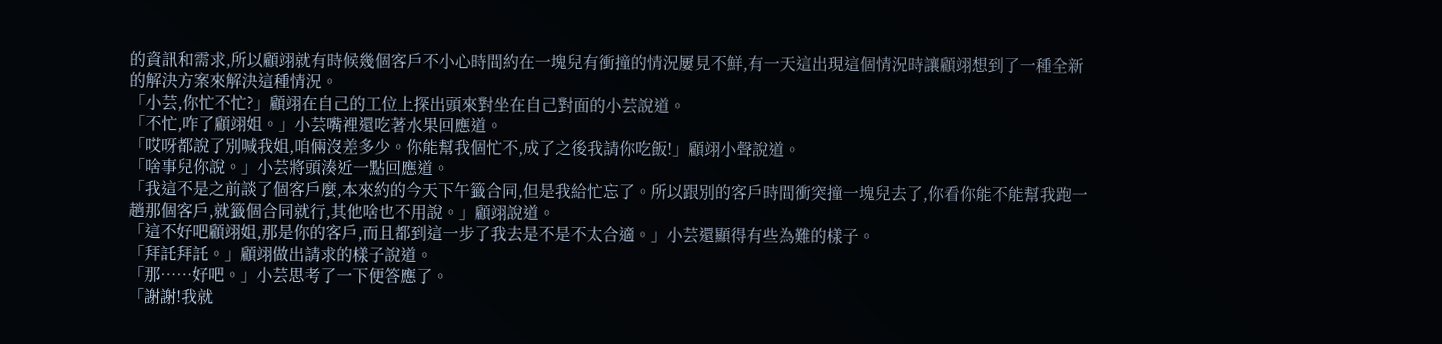的資訊和需求,所以顧翊就有時候幾個客戶不小心時間約在一塊兒有衝撞的情況屢見不鮮,有一天這出現這個情況時讓顧翊想到了一種全新的解決方案來解決這種情況。
「小芸,你忙不忙?」顧翊在自己的工位上探出頭來對坐在自己對面的小芸說道。
「不忙,咋了顧翊姐。」小芸嘴裡還吃著水果回應道。
「哎呀都說了別喊我姐,咱倆沒差多少。你能幫我個忙不,成了之後我請你吃飯!」顧翊小聲說道。
「啥事兒你說。」小芸將頭湊近一點回應道。
「我這不是之前談了個客戶麼,本來約的今天下午籤合同,但是我給忙忘了。所以跟別的客戶時間衝突撞一塊兒去了,你看你能不能幫我跑一趟那個客戶,就籤個合同就行,其他啥也不用說。」顧翊說道。
「這不好吧顧翊姐,那是你的客戶,而且都到這一步了我去是不是不太合適。」小芸還顯得有些為難的樣子。
「拜託拜託。」顧翊做出請求的樣子說道。
「那……好吧。」小芸思考了一下便答應了。
「謝謝!我就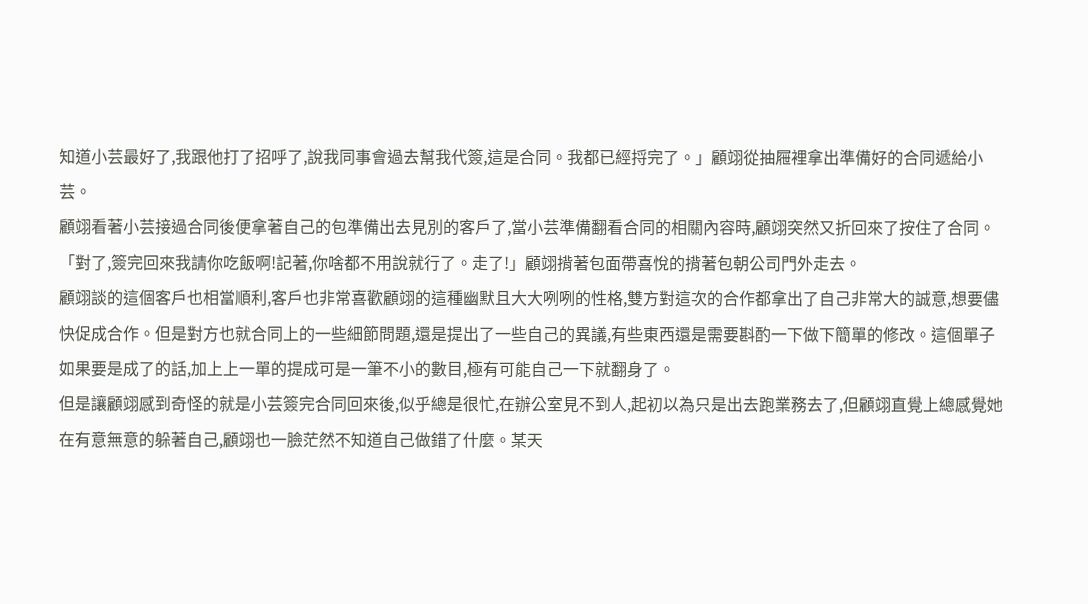知道小芸最好了,我跟他打了招呼了,說我同事會過去幫我代簽,這是合同。我都已經捋完了。」顧翊從抽屜裡拿出準備好的合同遞給小芸。
顧翊看著小芸接過合同後便拿著自己的包準備出去見別的客戶了,當小芸準備翻看合同的相關內容時,顧翊突然又折回來了按住了合同。
「對了,簽完回來我請你吃飯啊!記著,你啥都不用說就行了。走了!」顧翊揹著包面帶喜悅的揹著包朝公司門外走去。
顧翊談的這個客戶也相當順利,客戶也非常喜歡顧翊的這種幽默且大大咧咧的性格,雙方對這次的合作都拿出了自己非常大的誠意,想要儘快促成合作。但是對方也就合同上的一些細節問題,還是提出了一些自己的異議,有些東西還是需要斟酌一下做下簡單的修改。這個單子如果要是成了的話,加上上一單的提成可是一筆不小的數目,極有可能自己一下就翻身了。
但是讓顧翊感到奇怪的就是小芸簽完合同回來後,似乎總是很忙,在辦公室見不到人,起初以為只是出去跑業務去了,但顧翊直覺上總感覺她在有意無意的躲著自己,顧翊也一臉茫然不知道自己做錯了什麼。某天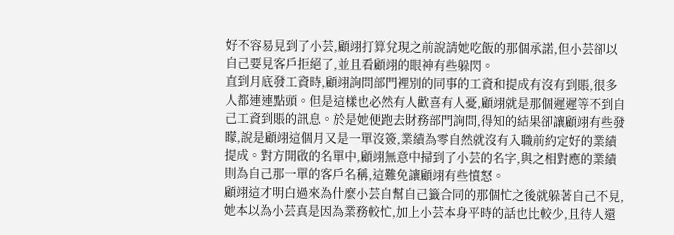好不容易見到了小芸,顧翊打算兌現之前說請她吃飯的那個承諾,但小芸卻以自己要見客戶拒絕了,並且看顧翊的眼神有些躲閃。
直到月底發工資時,顧翊詢問部門裡別的同事的工資和提成有沒有到賬,很多人都連連點頭。但是這樣也必然有人歡喜有人憂,顧翊就是那個遲遲等不到自己工資到賬的訊息。於是她便跑去財務部門詢問,得知的結果卻讓顧翊有些發矇,說是顧翊這個月又是一單沒簽,業績為零自然就沒有入職前約定好的業績提成。對方開啟的名單中,顧翊無意中掃到了小芸的名字,與之相對應的業績則為自己那一單的客戶名稱,這難免讓顧翊有些憤怒。
顧翊這才明白過來為什麼小芸自幫自己籤合同的那個忙之後就躲著自己不見,她本以為小芸真是因為業務較忙,加上小芸本身平時的話也比較少,且待人還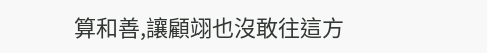算和善,讓顧翊也沒敢往這方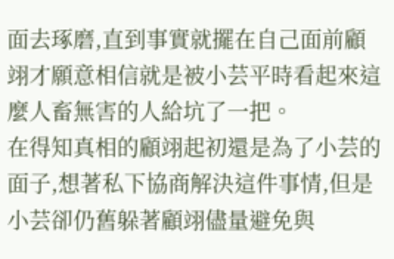面去琢磨,直到事實就擺在自己面前顧翊才願意相信就是被小芸平時看起來這麼人畜無害的人給坑了一把。
在得知真相的顧翊起初還是為了小芸的面子,想著私下協商解決這件事情,但是小芸卻仍舊躲著顧翊儘量避免與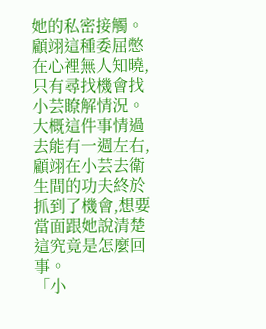她的私密接觸。顧翊這種委屈憋在心裡無人知曉,只有尋找機會找小芸瞭解情況。
大概這件事情過去能有一週左右,顧翊在小芸去衛生間的功夫終於抓到了機會,想要當面跟她說清楚這究竟是怎麼回事。
「小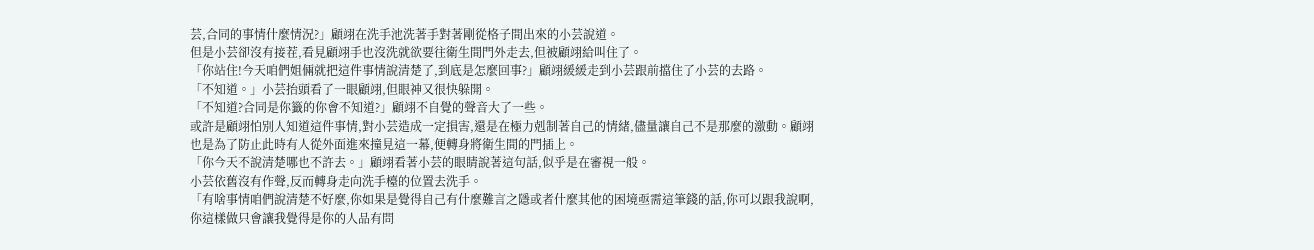芸,合同的事情什麼情況?」顧翊在洗手池洗著手對著剛從格子間出來的小芸說道。
但是小芸卻沒有接茬,看見顧翊手也沒洗就欲要往衛生間門外走去,但被顧翊給叫住了。
「你站住!今天咱們姐倆就把這件事情說清楚了,到底是怎麼回事?」顧翊緩緩走到小芸跟前擋住了小芸的去路。
「不知道。」小芸抬頭看了一眼顧翊,但眼神又很快躲開。
「不知道?合同是你籤的你會不知道?」顧翊不自覺的聲音大了一些。
或許是顧翊怕別人知道這件事情,對小芸造成一定損害,還是在極力剋制著自己的情緒,儘量讓自己不是那麼的激動。顧翊也是為了防止此時有人從外面進來撞見這一幕,便轉身將衛生間的門插上。
「你今天不說清楚哪也不許去。」顧翊看著小芸的眼睛說著這句話,似乎是在審視一般。
小芸依舊沒有作聲,反而轉身走向洗手檯的位置去洗手。
「有啥事情咱們說清楚不好麼,你如果是覺得自己有什麼難言之隱或者什麼其他的困境亟需這筆錢的話,你可以跟我說啊,你這樣做只會讓我覺得是你的人品有問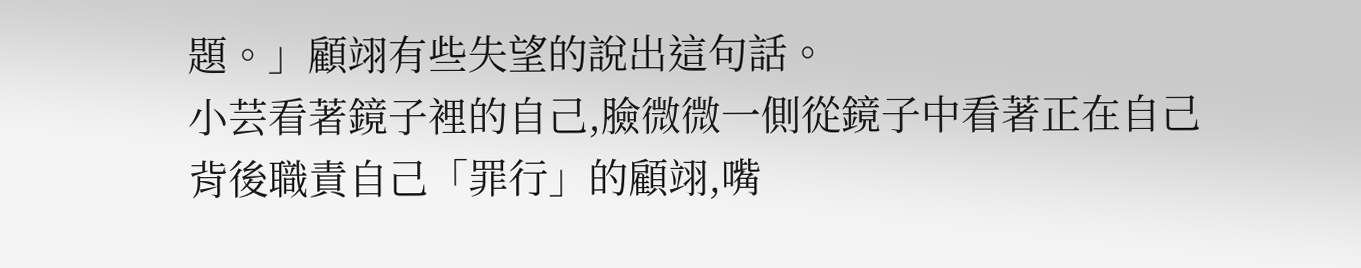題。」顧翊有些失望的說出這句話。
小芸看著鏡子裡的自己,臉微微一側從鏡子中看著正在自己背後職責自己「罪行」的顧翊,嘴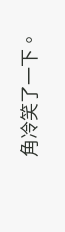角冷笑了一下。